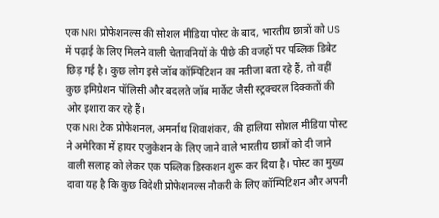एक NRI प्रोफेशनल्स की सोशल मीडिया पोस्ट के बाद, भारतीय छात्रों को US में पढ़ाई के लिए मिलने वाली चेतावनियों के पीछे की वजहों पर पब्लिक डिबेट छिड़ गई है। कुछ लोग इसे जॉब कॉम्पिटिशन का नतीजा बता रहे हैं, तो वहीं कुछ इमिग्रेशन पॉलिसी और बदलते जॉब मार्केट जैसी स्ट्रक्चरल दिक्कतों की ओर इशारा कर रहे हैं।
एक NRI टेक प्रोफेशनल, अमर्नाथ शिवाशंकर, की हालिया सोशल मीडिया पोस्ट ने अमेरिका में हायर एजुकेशन के लिए जाने वाले भारतीय छात्रों को दी जाने वाली सलाह को लेकर एक पब्लिक डिस्कशन शुरू कर दिया है। पोस्ट का मुख्य दावा यह है कि कुछ विदेशी प्रोफेशनल्स नौकरी के लिए कॉम्पिटिशन और अपनी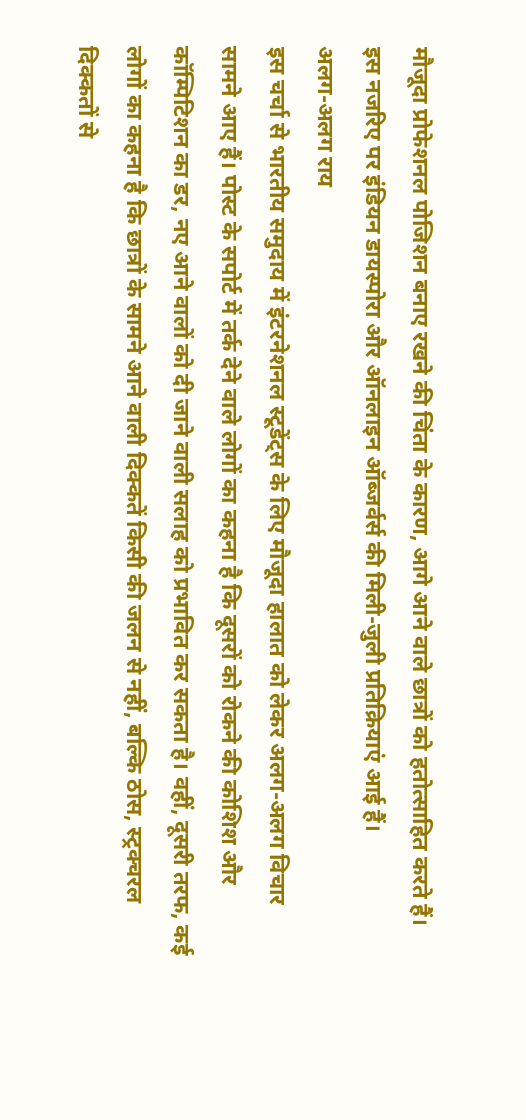मौजूदा प्रोफेशनल पोजिशन बनाए रखने की चिंता के कारण, आगे आने वाले छात्रों को हतोत्साहित करते हैं। इस नजरिए पर इंडियन डायस्पोरा और ऑनलाइन ऑब्जर्वर्स की मिली-जुली प्रतिक्रियाएं आई हैं।
अलग-अलग राय
इस चर्चा से भारतीय समुदाय में इंटरनेशनल स्टूडेंट्स के लिए मौजूदा हालात को लेकर अलग-अलग विचार सामने आए हैं। पोस्ट के सपोर्ट में तर्क देने वाले लोगों का कहना है कि दूसरों को रोकने की कोशिश और कॉम्पिटिशन का डर, नए आने वालों को दी जाने वाली सलाह को प्रभावित कर सकता है। वहीं, दूसरी तरफ, कई लोगों का कहना है कि छात्रों के सामने आने वाली दिक्कतें किसी की जलन से नहीं, बल्कि ठोस, स्ट्रक्चरल दिक्कतों से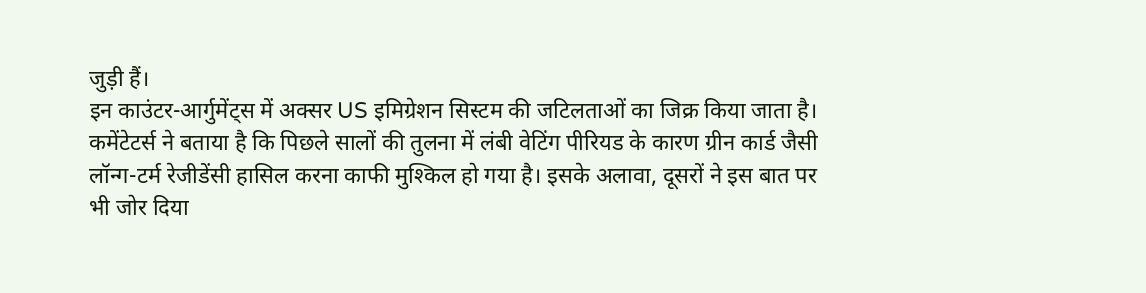जुड़ी हैं।
इन काउंटर-आर्गुमेंट्स में अक्सर US इमिग्रेशन सिस्टम की जटिलताओं का जिक्र किया जाता है। कमेंटेटर्स ने बताया है कि पिछले सालों की तुलना में लंबी वेटिंग पीरियड के कारण ग्रीन कार्ड जैसी लॉन्ग-टर्म रेजीडेंसी हासिल करना काफी मुश्किल हो गया है। इसके अलावा, दूसरों ने इस बात पर भी जोर दिया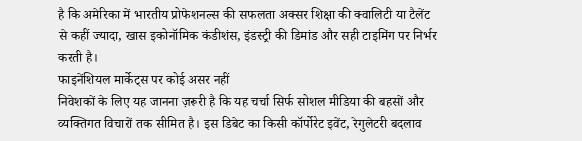है कि अमेरिका में भारतीय प्रोफेशनल्स की सफलता अक्सर शिक्षा की क्वालिटी या टैलेंट से कहीं ज्यादा, खास इकोनॉमिक कंडीशंस, इंडस्ट्री की डिमांड और सही टाइमिंग पर निर्भर करती है।
फाइनेंशियल मार्केट्स पर कोई असर नहीं
निवेशकों के लिए यह जानना ज़रूरी है कि यह चर्चा सिर्फ सोशल मीडिया की बहसों और व्यक्तिगत विचारों तक सीमित है। इस डिबेट का किसी कॉर्पोरेट इवेंट, रेगुलेटरी बदलाव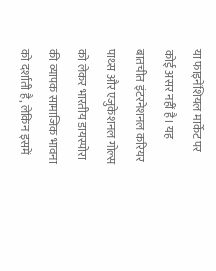या फाइनेंशियल मार्केट पर कोई असर नहीं है। यह बातचीत इंटरनेशनल करियर पाथ्स और एजुकेशनल गोल्स को लेकर भारतीय डायस्पोरा की व्यापक सामाजिक भावना को दर्शाती है, लेकिन इसमें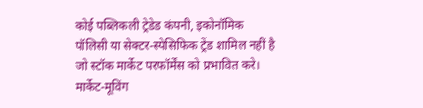कोई पब्लिकली ट्रेडेड कंपनी, इकोनॉमिक पॉलिसी या सेक्टर-स्पेसिफिक ट्रेंड शामिल नहीं है जो स्टॉक मार्केट परफॉर्मेंस को प्रभावित करे। मार्केट-मूविंग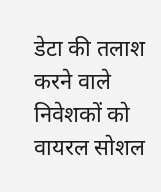डेटा की तलाश करने वाले निवेशकों को वायरल सोशल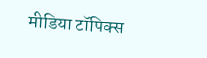मीडिया टॉपिक्स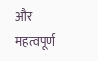और महत्वपूर्ण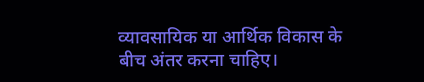व्यावसायिक या आर्थिक विकास के बीच अंतर करना चाहिए।